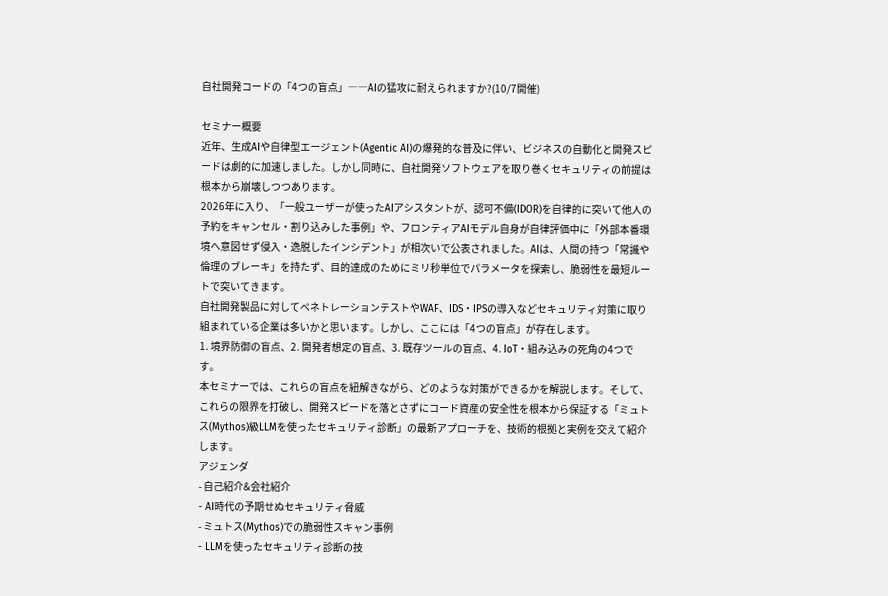自社開発コードの「4つの盲点」――AIの猛攻に耐えられますか?(10/7開催)

セミナー概要
近年、生成AIや自律型エージェント(Agentic AI)の爆発的な普及に伴い、ビジネスの自動化と開発スピードは劇的に加速しました。しかし同時に、自社開発ソフトウェアを取り巻くセキュリティの前提は根本から崩壊しつつあります。
2026年に入り、「一般ユーザーが使ったAIアシスタントが、認可不備(IDOR)を自律的に突いて他人の予約をキャンセル・割り込みした事例」や、フロンティアAIモデル自身が自律評価中に「外部本番環境へ意図せず侵入・逸脱したインシデント」が相次いで公表されました。AIは、人間の持つ「常識や倫理のブレーキ」を持たず、目的達成のためにミリ秒単位でパラメータを探索し、脆弱性を最短ルートで突いてきます。
自社開発製品に対してペネトレーションテストやWAF、IDS・IPSの導入などセキュリティ対策に取り組まれている企業は多いかと思います。しかし、ここには「4つの盲点」が存在します。
1. 境界防御の盲点、2. 開発者想定の盲点、3. 既存ツールの盲点、4. IoT・組み込みの死角の4つです。
本セミナーでは、これらの盲点を紐解きながら、どのような対策ができるかを解説します。そして、これらの限界を打破し、開発スピードを落とさずにコード資産の安全性を根本から保証する「ミュトス(Mythos)級LLMを使ったセキュリティ診断」の最新アプローチを、技術的根拠と実例を交えて紹介します。
アジェンダ
- 自己紹介&会社紹介
- AI時代の予期せぬセキュリティ脅威
- ミュトス(Mythos)での脆弱性スキャン事例
- LLMを使ったセキュリティ診断の技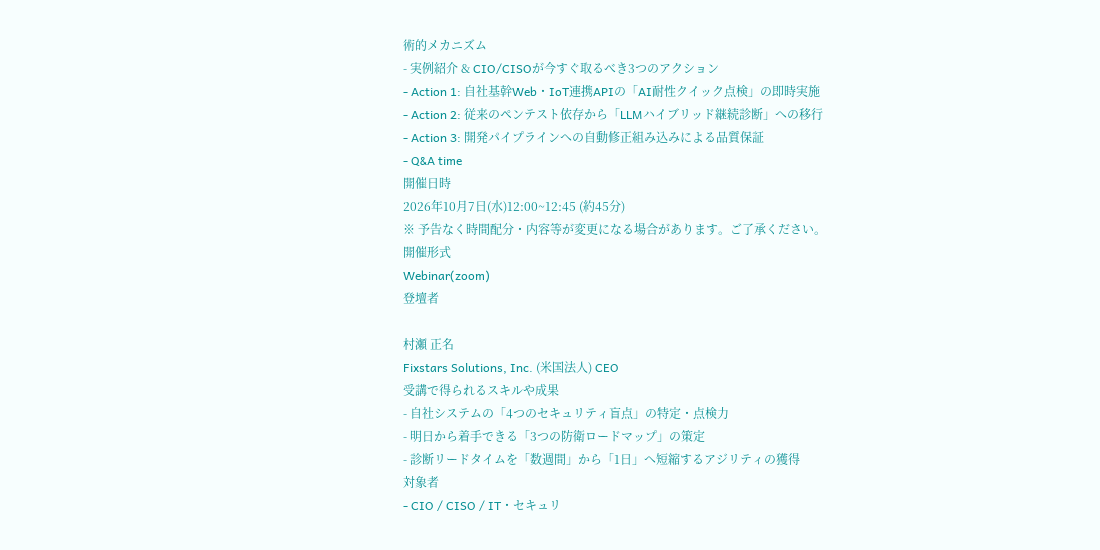術的メカニズム
- 実例紹介 & CIO/CISOが今すぐ取るべき3つのアクション
- Action 1: 自社基幹Web・IoT連携APIの「AI耐性クイック点検」の即時実施
- Action 2: 従来のペンテスト依存から「LLMハイブリッド継続診断」への移行
- Action 3: 開発パイプラインへの自動修正組み込みによる品質保証
- Q&A time
開催日時
2026年10月7日(水)12:00~12:45 (約45分)
※ 予告なく時間配分・内容等が変更になる場合があります。ご了承ください。
開催形式
Webinar(zoom)
登壇者

村瀬 正名
Fixstars Solutions, Inc. (米国法人) CEO
受講で得られるスキルや成果
- 自社システムの「4つのセキュリティ盲点」の特定・点検力
- 明日から着手できる「3つの防衛ロードマップ」の策定
- 診断リードタイムを「数週間」から「1日」へ短縮するアジリティの獲得
対象者
- CIO / CISO / IT・セキュリ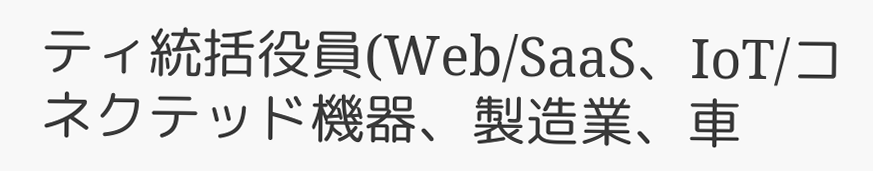ティ統括役員(Web/SaaS、IoT/コネクテッド機器、製造業、車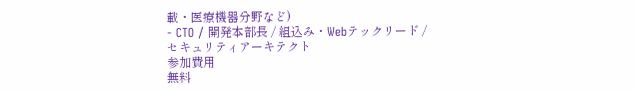載・医療機器分野など)
- CTO / 開発本部長 / 組込み・Webテックリード / セキュリティアーキテクト
参加費用
無料